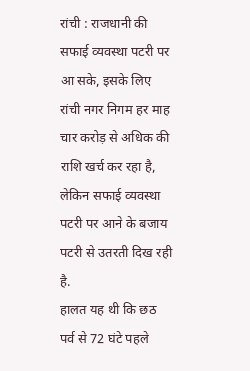रांची : राजधानी की सफाई व्यवस्था पटरी पर आ सके, इसके लिए रांची नगर निगम हर माह चार करोड़ से अधिक की राशि खर्च कर रहा है, लेकिन सफाई व्यवस्था पटरी पर आने के बजाय पटरी से उतरती दिख रही है.
हालत यह थी कि छठ पर्व से 72 घंटे पहले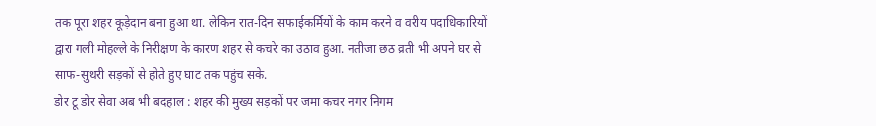तक पूरा शहर कूड़ेदान बना हुआ था. लेकिन रात-दिन सफाईकर्मियों के काम करने व वरीय पदाधिकारियों द्वारा गली मोहल्ले के निरीक्षण के कारण शहर से कचरे का उठाव हुआ. नतीजा छठ व्रती भी अपने घर से साफ-सुथरी सड़कों से होते हुए घाट तक पहुंच सके.
डोर टू डोर सेवा अब भी बदहाल : शहर की मुख्य सड़कों पर जमा कचर नगर निगम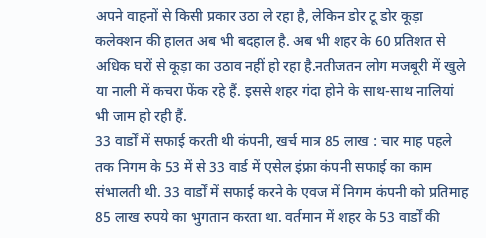अपने वाहनों से किसी प्रकार उठा ले रहा है, लेकिन डोर टू डोर कूड़ा कलेक्शन की हालत अब भी बदहाल है. अब भी शहर के 60 प्रतिशत से अधिक घरों से कूड़ा का उठाव नहीं हो रहा है.नतीजतन लोग मजबूरी में खुले या नाली में कचरा फेंक रहे हैं. इससे शहर गंदा होने के साथ-साथ नालियां भी जाम हो रही हैं.
33 वार्डों में सफाई करती थी कंपनी, खर्च मात्र 85 लाख : चार माह पहले तक निगम के 53 में से 33 वार्ड में एसेल इंफ्रा कंपनी सफाई का काम संभालती थी. 33 वार्डों में सफाई करने के एवज में निगम कंपनी को प्रतिमाह 85 लाख रुपये का भुगतान करता था. वर्तमान में शहर के 53 वार्डों की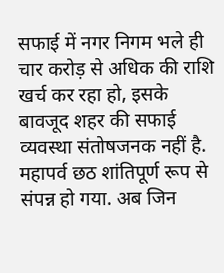सफाई में नगर निगम भले ही चार करोड़ से अधिक की राशि खर्च कर रहा हो, इसके बावजूद शहर की सफाई व्यवस्था संतोषजनक नहीं है.
महापर्व छठ शांतिपूर्ण रूप से संपन्न हो गया. अब जिन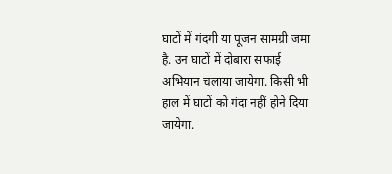घाटों में गंदगी या पूजन सामग्री जमा है. उन घाटों में दोबारा सफाई अभियान चलाया जायेगा. किसी भी हाल में घाटों को गंदा नहीं होने दिया जायेगा.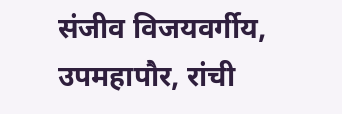संजीव विजयवर्गीय, उपमहापौर, रांची